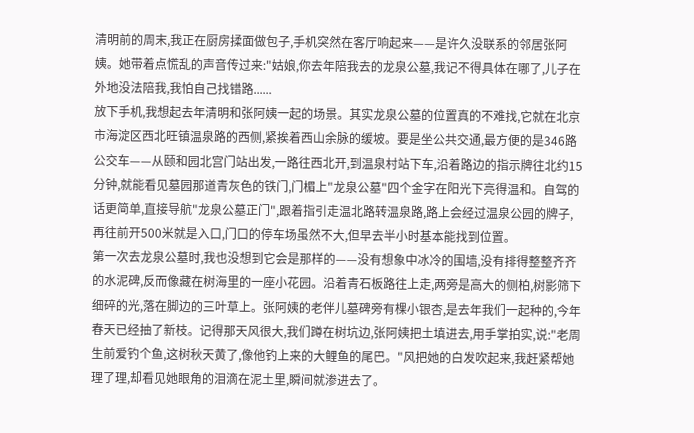清明前的周末,我正在厨房揉面做包子,手机突然在客厅响起来——是许久没联系的邻居张阿姨。她带着点慌乱的声音传过来:"姑娘,你去年陪我去的龙泉公墓,我记不得具体在哪了,儿子在外地没法陪我,我怕自己找错路......
放下手机,我想起去年清明和张阿姨一起的场景。其实龙泉公墓的位置真的不难找,它就在北京市海淀区西北旺镇温泉路的西侧,紧挨着西山余脉的缓坡。要是坐公共交通,最方便的是346路公交车——从颐和园北宫门站出发,一路往西北开,到温泉村站下车,沿着路边的指示牌往北约15分钟,就能看见墓园那道青灰色的铁门,门楣上"龙泉公墓"四个金字在阳光下亮得温和。自驾的话更简单,直接导航"龙泉公墓正门",跟着指引走温北路转温泉路,路上会经过温泉公园的牌子,再往前开500米就是入口,门口的停车场虽然不大,但早去半小时基本能找到位置。
第一次去龙泉公墓时,我也没想到它会是那样的——没有想象中冰冷的围墙,没有排得整整齐齐的水泥碑,反而像藏在树海里的一座小花园。沿着青石板路往上走,两旁是高大的侧柏,树影筛下细碎的光,落在脚边的三叶草上。张阿姨的老伴儿墓碑旁有棵小银杏,是去年我们一起种的,今年春天已经抽了新枝。记得那天风很大,我们蹲在树坑边,张阿姨把土填进去,用手掌拍实,说:"老周生前爱钓个鱼,这树秋天黄了,像他钓上来的大鲤鱼的尾巴。"风把她的白发吹起来,我赶紧帮她理了理,却看见她眼角的泪滴在泥土里,瞬间就渗进去了。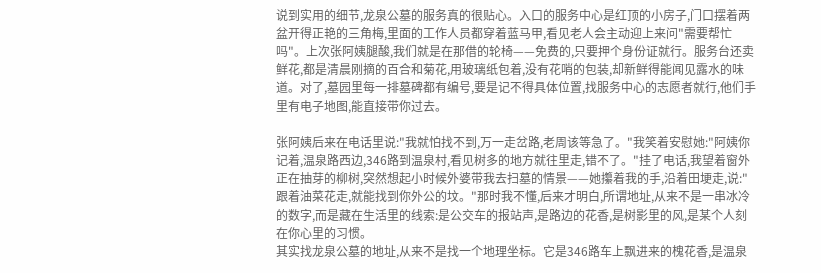说到实用的细节,龙泉公墓的服务真的很贴心。入口的服务中心是红顶的小房子,门口摆着两盆开得正艳的三角梅,里面的工作人员都穿着蓝马甲,看见老人会主动迎上来问"需要帮忙吗"。上次张阿姨腿酸,我们就是在那借的轮椅——免费的,只要押个身份证就行。服务台还卖鲜花,都是清晨刚摘的百合和菊花,用玻璃纸包着,没有花哨的包装,却新鲜得能闻见露水的味道。对了,墓园里每一排墓碑都有编号,要是记不得具体位置,找服务中心的志愿者就行,他们手里有电子地图,能直接带你过去。

张阿姨后来在电话里说:"我就怕找不到,万一走岔路,老周该等急了。"我笑着安慰她:"阿姨你记着,温泉路西边,346路到温泉村,看见树多的地方就往里走,错不了。"挂了电话,我望着窗外正在抽芽的柳树,突然想起小时候外婆带我去扫墓的情景——她攥着我的手,沿着田埂走,说:"跟着油菜花走,就能找到你外公的坟。"那时我不懂,后来才明白,所谓地址,从来不是一串冰冷的数字,而是藏在生活里的线索:是公交车的报站声,是路边的花香,是树影里的风,是某个人刻在你心里的习惯。
其实找龙泉公墓的地址,从来不是找一个地理坐标。它是346路车上飘进来的槐花香,是温泉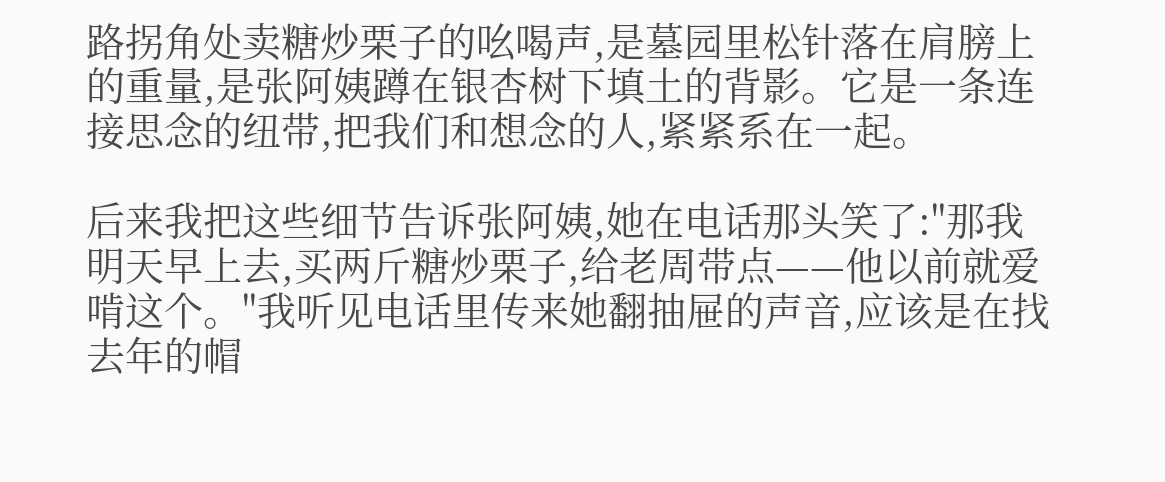路拐角处卖糖炒栗子的吆喝声,是墓园里松针落在肩膀上的重量,是张阿姨蹲在银杏树下填土的背影。它是一条连接思念的纽带,把我们和想念的人,紧紧系在一起。

后来我把这些细节告诉张阿姨,她在电话那头笑了:"那我明天早上去,买两斤糖炒栗子,给老周带点——他以前就爱啃这个。"我听见电话里传来她翻抽屉的声音,应该是在找去年的帽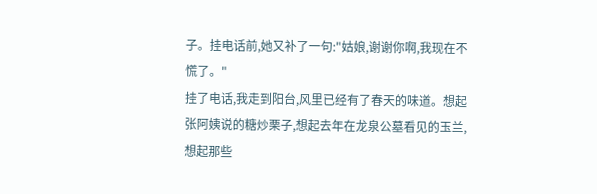子。挂电话前,她又补了一句:"姑娘,谢谢你啊,我现在不慌了。"
挂了电话,我走到阳台,风里已经有了春天的味道。想起张阿姨说的糖炒栗子,想起去年在龙泉公墓看见的玉兰,想起那些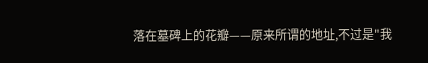落在墓碑上的花瓣——原来所谓的地址,不过是"我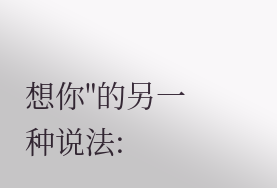想你"的另一种说法: